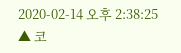2020-02-14 오후 2:38:25
▲ 코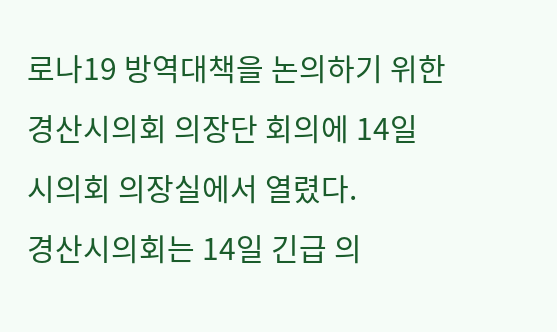로나19 방역대책을 논의하기 위한 경산시의회 의장단 회의에 14일 시의회 의장실에서 열렸다.
경산시의회는 14일 긴급 의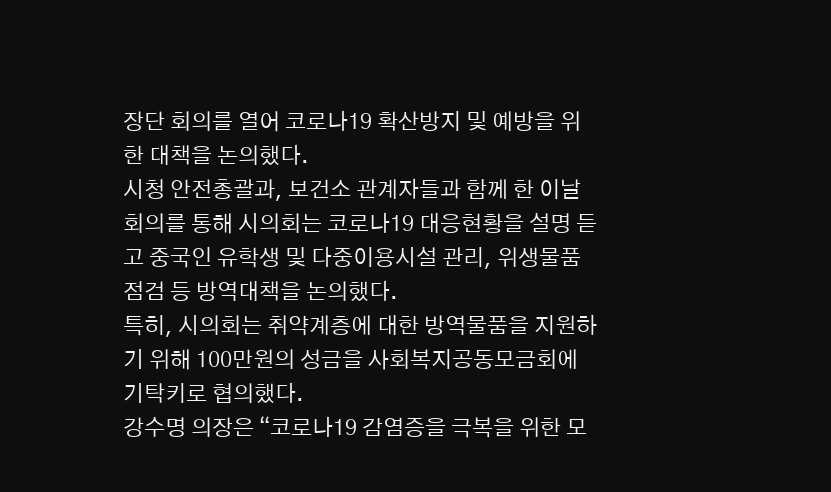장단 회의를 열어 코로나19 확산방지 및 예방을 위한 대책을 논의했다.
시청 안전총괄과, 보건소 관계자들과 함께 한 이날 회의를 통해 시의회는 코로나19 대응현황을 설명 듣고 중국인 유학생 및 다중이용시설 관리, 위생물품 점검 등 방역대책을 논의했다.
특히, 시의회는 취약계층에 대한 방역물품을 지원하기 위해 100만원의 성금을 사회복지공동모금회에 기탁키로 협의했다.
강수명 의장은 “코로나19 감염증을 극복을 위한 모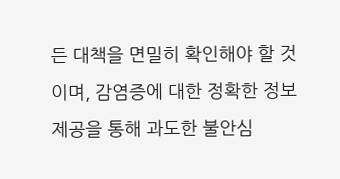든 대책을 면밀히 확인해야 할 것이며, 감염증에 대한 정확한 정보제공을 통해 과도한 불안심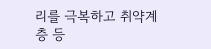리를 극복하고 취약계층 등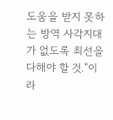도움을 받지 못하는 방역 사각지대가 없도록 최선을 다해야 할 것.”이라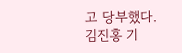고 당부했다.
김진홍 기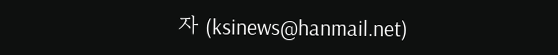자 (ksinews@hanmail.net)